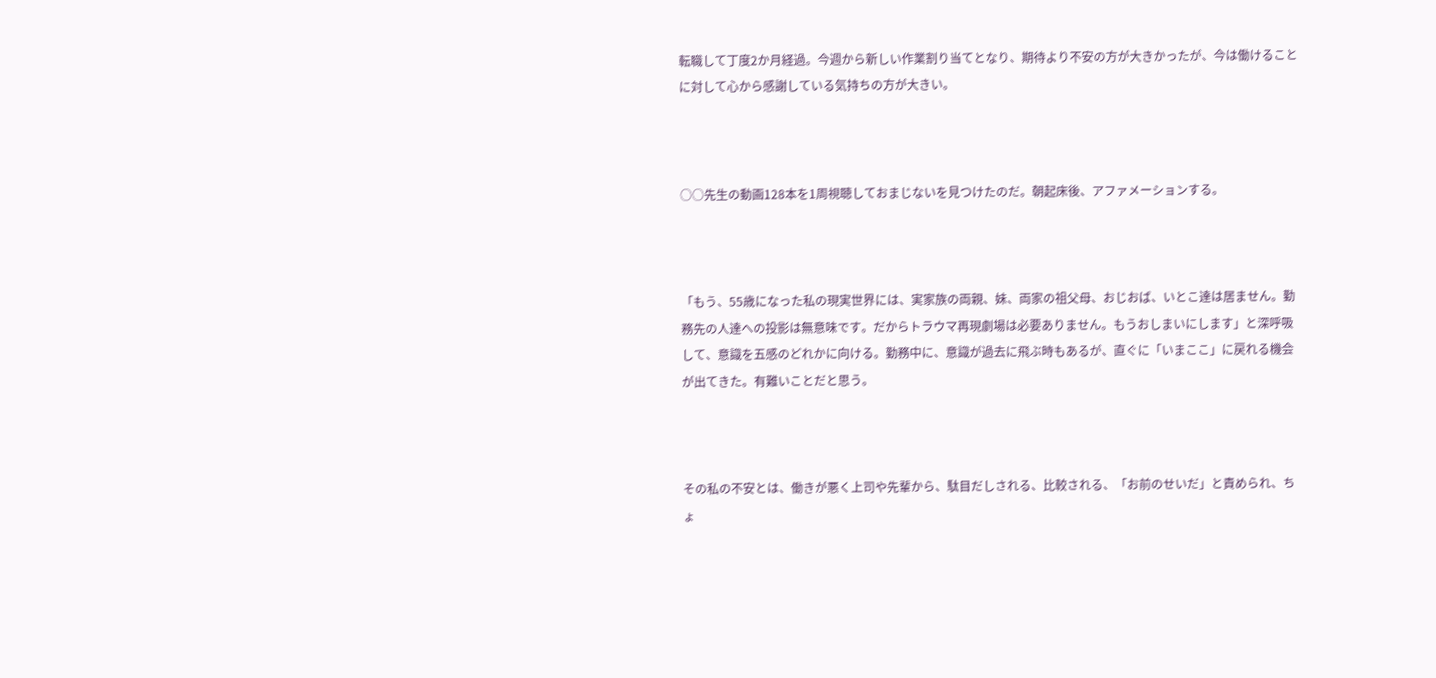転職して丁度2か月経過。今週から新しい作業割り当てとなり、期待より不安の方が大きかったが、今は働けることに対して心から感謝している気持ちの方が大きい。



○○先生の動画128本を1周視聴しておまじないを見つけたのだ。朝起床後、アファメーションする。



「もう、55歳になった私の現実世界には、実家族の両親、妹、両家の祖父母、おじおば、いとこ達は居ません。勤務先の人達への投影は無意味です。だからトラウマ再現劇場は必要ありません。もうおしまいにします」と深呼吸して、意識を五感のどれかに向ける。勤務中に、意識が過去に飛ぶ時もあるが、直ぐに「いまここ」に戻れる機会が出てきた。有難いことだと思う。



その私の不安とは、働きが悪く上司や先輩から、駄目だしされる、比較される、「お前のせいだ」と責められ、ちょ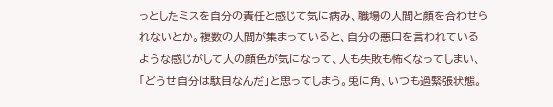っとしたミスを自分の責任と感じて気に病み、職場の人間と顔を合わせられないとか。複数の人間が集まっていると、自分の悪口を言われているような感じがして人の顔色が気になって、人も失敗も怖くなってしまい、「どうせ自分は駄目なんだ」と思ってしまう。兎に角、いつも過緊張状態。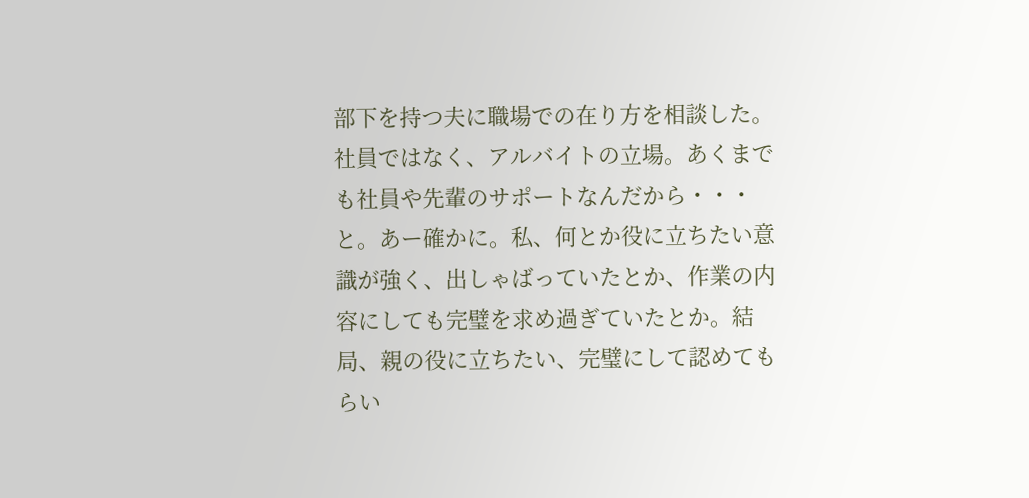部下を持つ夫に職場での在り方を相談した。社員ではなく、アルバイトの立場。あくまでも社員や先輩のサポートなんだから・・・と。あー確かに。私、何とか役に立ちたい意識が強く、出しゃばっていたとか、作業の内容にしても完璧を求め過ぎていたとか。結局、親の役に立ちたい、完璧にして認めてもらい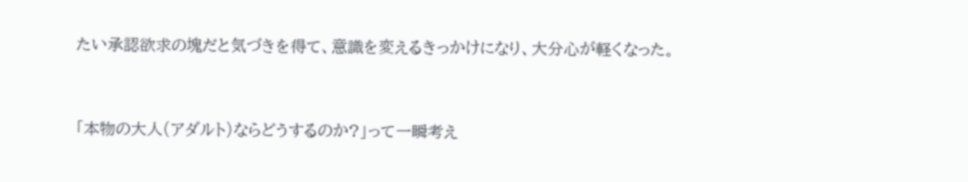たい承認欲求の塊だと気づきを得て、意識を変えるきっかけになり、大分心が軽くなった。



「本物の大人(アダルト)ならどうするのか?」って一瞬考え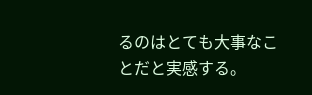るのはとても大事なことだと実感する。